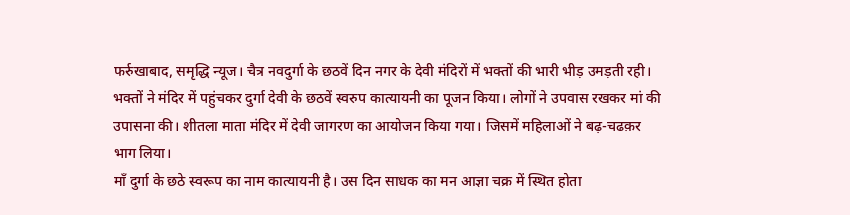फर्रुखाबाद, समृद्धि न्यूज। चैत्र नवदुर्गा के छठवें दिन नगर के देवी मंदिरों में भक्तों की भारी भीड़ उमड़ती रही। भक्तों ने मंदिर में पहुंचकर दुर्गा देवी के छठवें स्वरुप कात्यायनी का पूजन किया। लोगों ने उपवास रखकर मां की उपासना की। शीतला माता मंदिर में देवी जागरण का आयोजन किया गया। जिसमें महिलाओं ने बढ़-चढक़र भाग लिया।
माँ दुर्गा के छठे स्वरूप का नाम कात्यायनी है। उस दिन साधक का मन आज्ञा चक्र में स्थित होता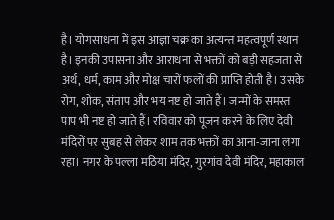है। योगसाधना में इस आज्ञा चक्र का अत्यन्त महत्वपूर्ण स्थान है। इनकी उपासना और आराधना से भक्तों को बड़ी सहजता से अर्थ, धर्म, काम और मोक्ष चारों फलों की प्राप्ति होती है। उसके रोग, शोक, संताप और भय नष्ट हो जाते हैं। जन्मों के समस्त पाप भी नष्ट हो जाते हैं। रविवार को पूजन करने के लिए देवी मंदिरों पर सुबह से लेकर शाम तक भक्तों का आना-जाना लगा रहा। नगर के पल्ला मठिया मंदिर, गुरगांव देवी मंदिर, महाकाल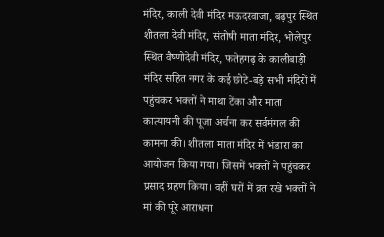मंदिर, काली देवी मंदिर मऊदरवाजा, बढ़पुर स्थित शीतला देवी मंदिर, संतोषी माता मंदिर, भोलेपुर स्थित वैष्णोदेवी मंदिर, फतेहगढ़ के कालीबाड़ी मंदिर सहित नगर के कई छोटे-बड़े सभी मंदिरों में पहुंचकर भक्तों ने माथा टेंका और माता कात्यायनी की पूजा अर्चना कर सर्वमंगल की कामना की। शीतला माता मंदिर में भंडारा का आयोजन किया गया। जिसमें भक्तों ने पहुंचकर प्रसाद ग्रहण किया। वहीं घरों में व्रत रखे भक्तों ने मां की पूरे आराधना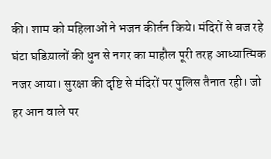की। शाम को महिलाओं ने भजन कीर्तन किये। मंदिरों से बज रहे घंटा घडिय़ालों की धुन से नगर का माहौल पूरी तरह आध्यात्मिक नजर आया। सुरक्षा की दृष्टि से मंदिरों पर पुलिस तैनात रही। जो हर आन वाले पर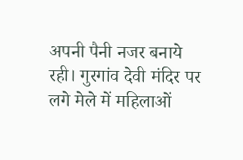अपनी पैनी नजर बनाये रही। गुरगांव देवी मंदिर पर लगे मेले में महिलाओं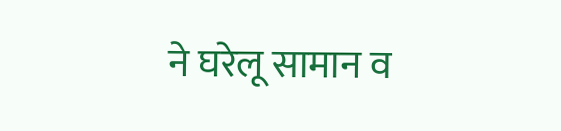ने घरेलू सामान व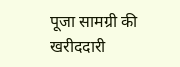पूजा सामग्री की खरीददारी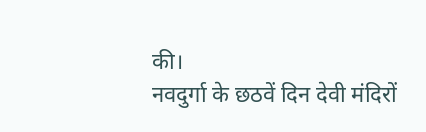की।
नवदुर्गा के छठवें दिन देवी मंदिरों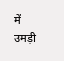में उमड़ी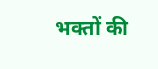भक्तों की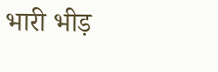भारी भीड़